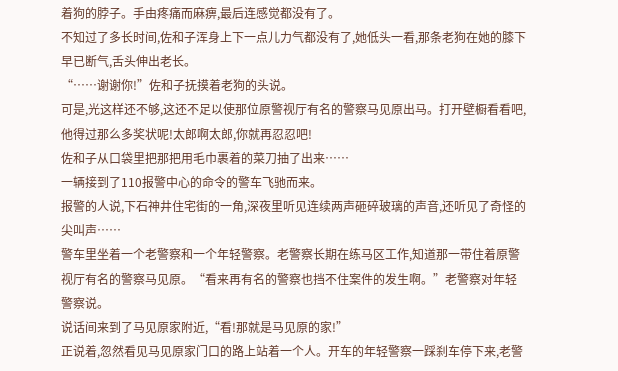着狗的脖子。手由疼痛而麻痹,最后连感觉都没有了。
不知过了多长时间,佐和子浑身上下一点儿力气都没有了,她低头一看,那条老狗在她的膝下早已断气,舌头伸出老长。
“……谢谢你!”佐和子抚摸着老狗的头说。
可是,光这样还不够,这还不足以使那位原警视厅有名的警察马见原出马。打开壁橱看看吧,他得过那么多奖状呢!太郎啊太郎,你就再忍忍吧!
佐和子从口袋里把那把用毛巾裹着的菜刀抽了出来……
一辆接到了110报警中心的命令的警车飞驰而来。
报警的人说,下石神井住宅街的一角,深夜里听见连续两声砸碎玻璃的声音,还听见了奇怪的尖叫声……
警车里坐着一个老警察和一个年轻警察。老警察长期在练马区工作,知道那一带住着原警视厅有名的警察马见原。“看来再有名的警察也挡不住案件的发生啊。”老警察对年轻警察说。
说话间来到了马见原家附近,“看!那就是马见原的家!”
正说着,忽然看见马见原家门口的路上站着一个人。开车的年轻警察一踩刹车停下来,老警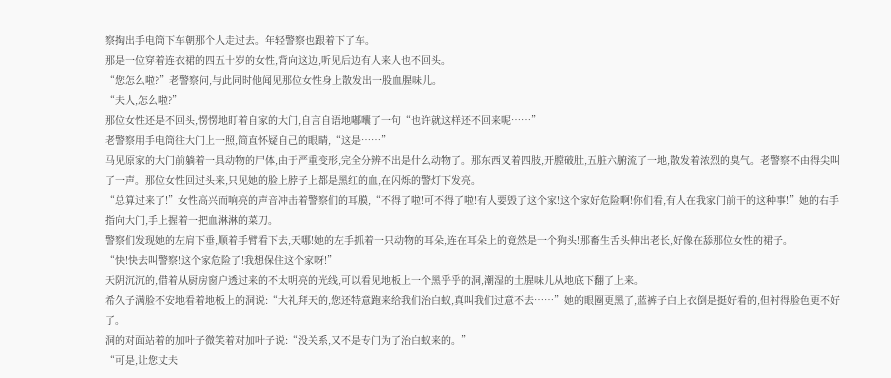察掏出手电筒下车朝那个人走过去。年轻警察也跟着下了车。
那是一位穿着连衣裙的四五十岁的女性,背向这边,听见后边有人来人也不回头。
“您怎么啦?”老警察问,与此同时他闻见那位女性身上散发出一股血腥味儿。
“夫人,怎么啦?”
那位女性还是不回头,愣愣地盯着自家的大门,自言自语地嘟囔了一句“也许就这样还不回来呢……”
老警察用手电筒往大门上一照,简直怀疑自己的眼睛,“这是……”
马见原家的大门前躺着一具动物的尸体,由于严重变形,完全分辨不出是什么动物了。那东西叉着四肢,开膛破肚,五脏六腑流了一地,散发着浓烈的臭气。老警察不由得尖叫了一声。那位女性回过头来,只见她的脸上脖子上都是黑红的血,在闪烁的警灯下发亮。
“总算过来了!”女性高兴而响亮的声音冲击着警察们的耳膜,“不得了啦!可不得了啦!有人要毁了这个家!这个家好危险啊!你们看,有人在我家门前干的这种事!”她的右手指向大门,手上握着一把血淋淋的菜刀。
警察们发现她的左肩下垂,顺着手臂看下去,天哪!她的左手抓着一只动物的耳朵,连在耳朵上的竟然是一个狗头!那畜生舌头伸出老长,好像在舔那位女性的裙子。
“快!快去叫警察!这个家危险了!我想保住这个家呀!”
天阴沉沉的,借着从厨房窗户透过来的不太明亮的光线,可以看见地板上一个黑乎乎的洞,潮湿的土腥味儿从地底下翻了上来。
希久子满脸不安地看着地板上的洞说:“大礼拜天的,您还特意跑来给我们治白蚁,真叫我们过意不去……”她的眼圈更黑了,蓝裤子白上衣倒是挺好看的,但衬得脸色更不好了。
洞的对面站着的加叶子微笑着对加叶子说:“没关系,又不是专门为了治白蚁来的。”
“可是,让您丈夫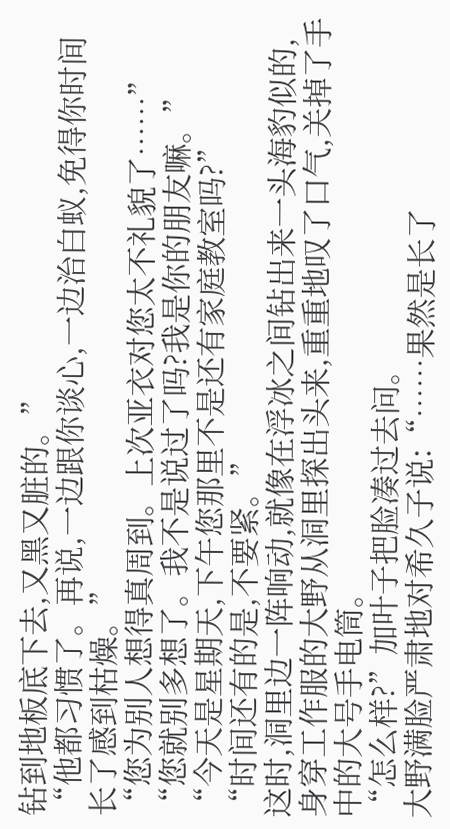钻到地板底下去,又黑又脏的。”
“他都习惯了。再说,一边跟你谈心,一边治白蚁,免得你时间长了感到枯燥。”
“您为别人想得真周到。上次亚衣对您太不礼貌了……”
“您就别多想了。我不是说过了吗?我是你的朋友嘛。”
“今天是星期天,下午您那里不是还有家庭教室吗?”
“时间还有的是,不要紧。”
这时,洞里边一阵响动,就像在浮冰之间钻出来一头海豹似的,身穿工作服的大野从洞里探出头来,重重地叹了口气,关掉了手中的大号手电筒。
“怎么样?”加叶子把脸凑过去问。
大野满脸严肃地对希久子说:“……果然是长了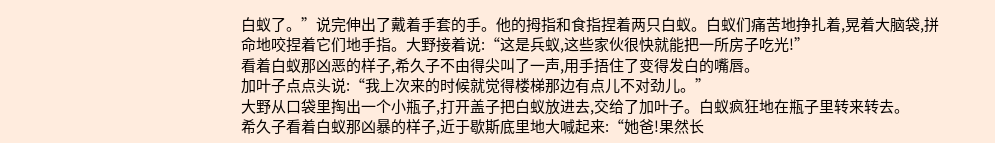白蚁了。”说完伸出了戴着手套的手。他的拇指和食指捏着两只白蚁。白蚁们痛苦地挣扎着,晃着大脑袋,拼命地咬捏着它们地手指。大野接着说:“这是兵蚁,这些家伙很快就能把一所房子吃光!”
看着白蚁那凶恶的样子,希久子不由得尖叫了一声,用手捂住了变得发白的嘴唇。
加叶子点点头说:“我上次来的时候就觉得楼梯那边有点儿不对劲儿。”
大野从口袋里掏出一个小瓶子,打开盖子把白蚁放进去,交给了加叶子。白蚁疯狂地在瓶子里转来转去。
希久子看着白蚁那凶暴的样子,近于歇斯底里地大喊起来:“她爸!果然长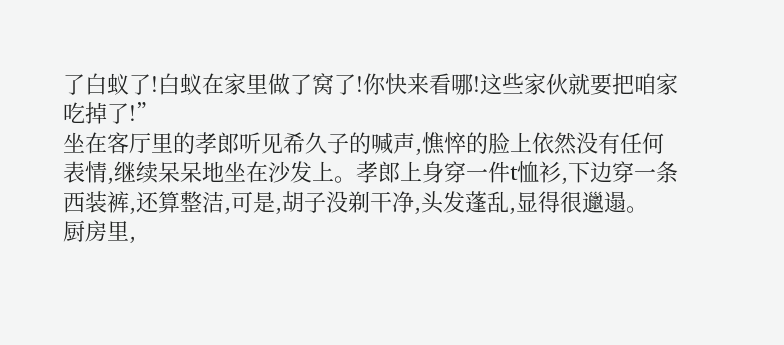了白蚁了!白蚁在家里做了窝了!你快来看哪!这些家伙就要把咱家吃掉了!”
坐在客厅里的孝郎听见希久子的喊声,憔悴的脸上依然没有任何表情,继续呆呆地坐在沙发上。孝郎上身穿一件t恤衫,下边穿一条西装裤,还算整洁,可是,胡子没剃干净,头发蓬乱,显得很邋遢。
厨房里,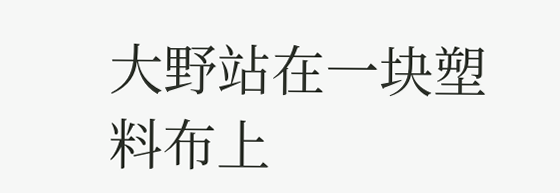大野站在一块塑料布上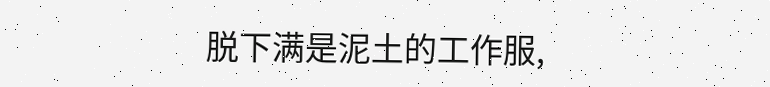脱下满是泥土的工作服,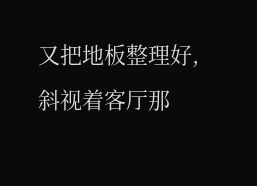又把地板整理好,斜视着客厅那